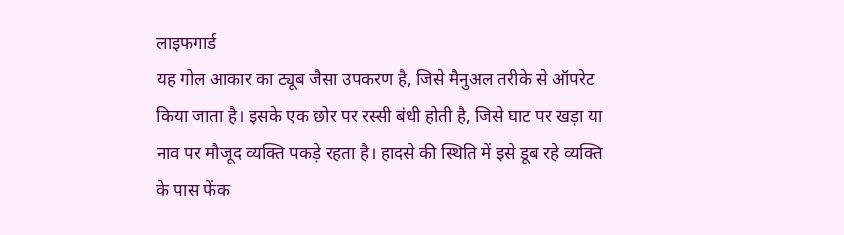लाइफगार्ड
यह गोल आकार का ट्यूब जैसा उपकरण है, जिसे मैनुअल तरीके से ऑपरेट किया जाता है। इसके एक छोर पर रस्सी बंधी होती है, जिसे घाट पर खड़ा या नाव पर मौजूद व्यक्ति पकड़े रहता है। हादसे की स्थिति में इसे डूब रहे व्यक्ति के पास फेंक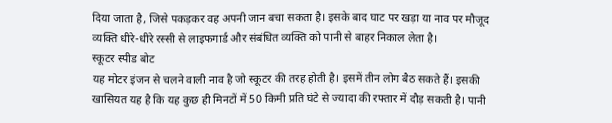दिया जाता है, जिसे पकड़कर वह अपनी जान बचा सकता है। इसके बाद घाट पर खड़ा या नाव पर मौजूद व्यक्ति धीरे-धीरे रस्सी से लाइफगार्ड और संबंधित व्यक्ति को पानी से बाहर निकाल लेता है।
स्कूटर स्पीड बोट
यह मोटर इंजन से चलने वाली नाव है जो स्कूटर की तरह होती है। इसमें तीन लोग बैठ सकते हैं। इसकी खासियत यह है कि यह कुछ ही मिनटों में 50 किमी प्रति घंटे से ज्यादा की रफ्तार में दौड़ सकती है। पानी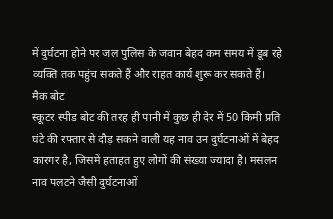में दुर्घटना होने पर जल पुलिस के जवान बेहद कम समय में डूब रहे व्यक्ति तक पहुंच सकते हैं और राहत कार्य शुरू कर सकते हैं।
मैक बोट
स्कूटर स्पीड बोट की तरह ही पानी में कुछ ही देर में 50 किमी प्रति घंटे की रफ्तार से दौड़ सकने वाली यह नाव उन दुर्घटनाओं में बेहद कारगर है, जिसमें हताहत हुए लोगों की संख्या ज्यादा है। मसलन नाव पलटने जैसी दुर्घटनाओं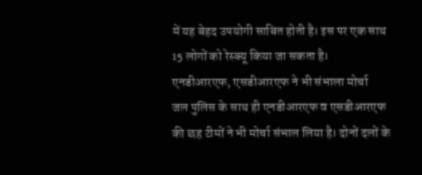में यह बेहद उपयोगी साबित होती है। इस पर एक साथ 15 लोगों को रेस्क्यू किया जा सकता है।
एनडीआरएफ, एसडीआरएफ ने भी संभाला मोर्चा
जल पुलिस के साथ ही एनडीआरएफ व एसडीआरएफ की छह टीमों ने भी मोर्चा संभाल लिया है। दोनों दलों के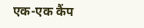एक-एक कैंप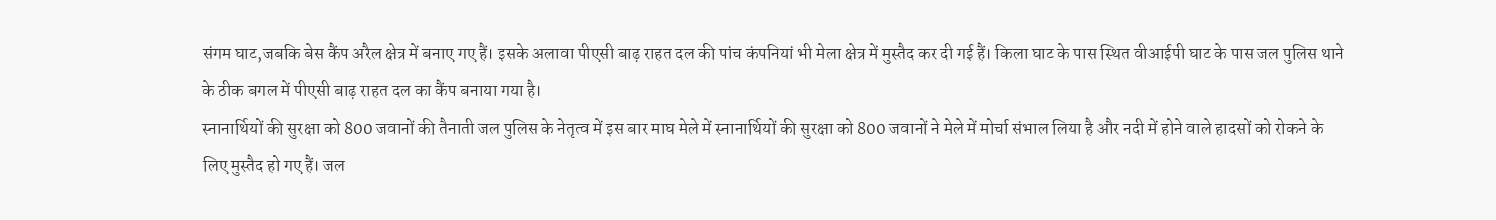संगम घाट,जबकि बेस कैंप अरैल क्षेत्र में बनाए गए हैं। इसके अलावा पीएसी बाढ़ राहत दल की पांच कंपनियां भी मेला क्षेत्र में मुस्तैद कर दी गई हैं। किला घाट के पास स्थित वीआईपी घाट के पास जल पुलिस थाने के ठीक बगल में पीएसी बाढ़ राहत दल का कैंप बनाया गया है।
स्नानार्थियों की सुरक्षा को 800 जवानों की तैनाती जल पुलिस के नेतृत्व में इस बार माघ मेले में स्नानार्थियों की सुरक्षा को 800 जवानों ने मेले में मोर्चा संभाल लिया है और नदी में होने वाले हादसों को रोकने के लिए मुस्तैद हो गए हैं। जल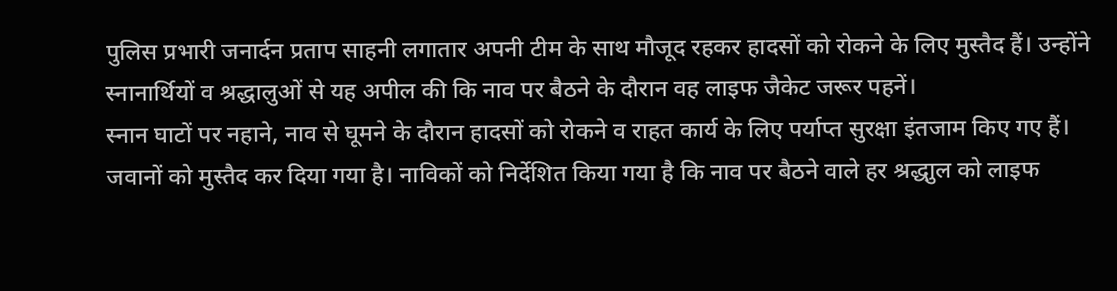पुलिस प्रभारी जनार्दन प्रताप साहनी लगातार अपनी टीम के साथ मौजूद रहकर हादसों को रोकने के लिए मुस्तैद हैं। उन्होंने स्नानार्थियों व श्रद्धालुओं से यह अपील की कि नाव पर बैठने के दौरान वह लाइफ जैकेट जरूर पहनें।
स्नान घाटों पर नहाने, नाव से घूमने के दौरान हादसों को रोकने व राहत कार्य के लिए पर्याप्त सुरक्षा इंतजाम किए गए हैं। जवानों को मुस्तैद कर दिया गया है। नाविकों को निर्देशित किया गया है कि नाव पर बैठने वाले हर श्रद्धाुल को लाइफ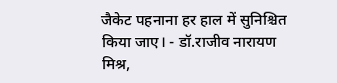जैकेट पहनाना हर हाल में सुनिश्चित किया जाए। - डॉ.राजीव नारायण मिश्र,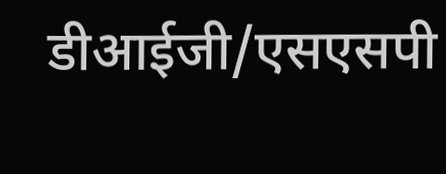डीआईजी/एसएसपी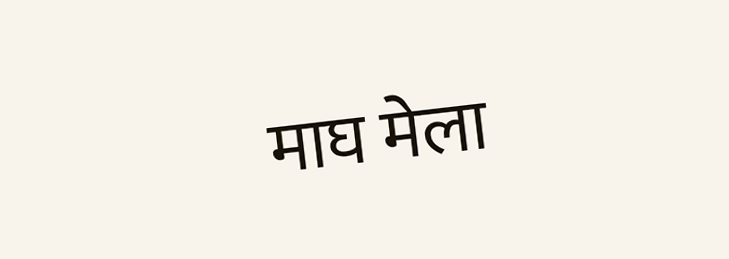माघ मेला